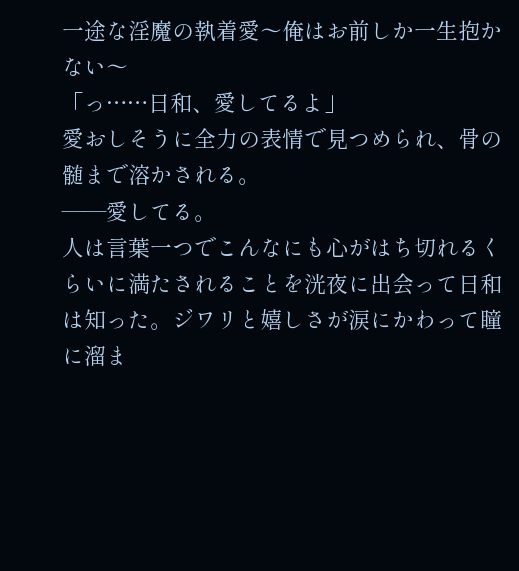一途な淫魔の執着愛〜俺はお前しか一生抱かない〜
「っ……日和、愛してるよ」
愛おしそうに全力の表情で見つめられ、骨の髄まで溶かされる。
――愛してる。
人は言葉一つでこんなにも心がはち切れるくらいに満たされることを洸夜に出会って日和は知った。ジワリと嬉しさが涙にかわって瞳に溜ま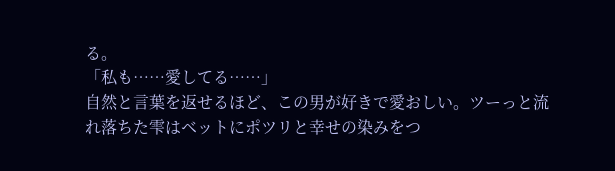る。
「私も……愛してる……」
自然と言葉を返せるほど、この男が好きで愛おしい。ツーっと流れ落ちた雫はベットにポツリと幸せの染みをつ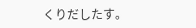くりだしたす。